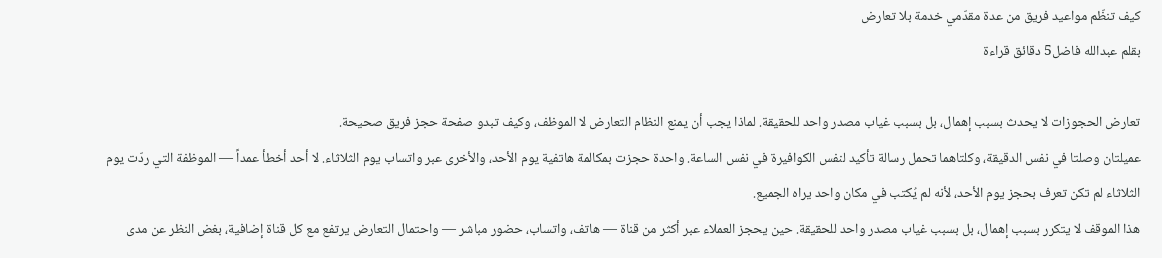كيف تنظّم مواعيد فريق من عدة مقدّمي خدمة بلا تعارض
بقلم عبدالله فاضل5 دقائق قراءة

تعارض الحجوزات لا يحدث بسبب إهمال، بل بسبب غياب مصدر واحد للحقيقة. لماذا يجب أن يمنع النظام التعارض لا الموظف، وكيف تبدو صفحة حجز فريق صحيحة.
عميلتان وصلتا في نفس الدقيقة، وكلتاهما تحمل رسالة تأكيد لنفس الكوافيرة في نفس الساعة. واحدة حجزت بمكالمة هاتفية يوم الأحد، والأخرى عبر واتساب يوم الثلاثاء. لا أحد أخطأ عمداً — الموظفة التي ردّت يوم الثلاثاء لم تكن تعرف بحجز يوم الأحد، لأنه لم يُكتب في مكان واحد يراه الجميع.
هذا الموقف لا يتكرر بسبب إهمال، بل بسبب غياب مصدر واحد للحقيقة. حين يحجز العملاء عبر أكثر من قناة — هاتف، واتساب، حضور مباشر — واحتمال التعارض يرتفع مع كل قناة إضافية، بغض النظر عن مدى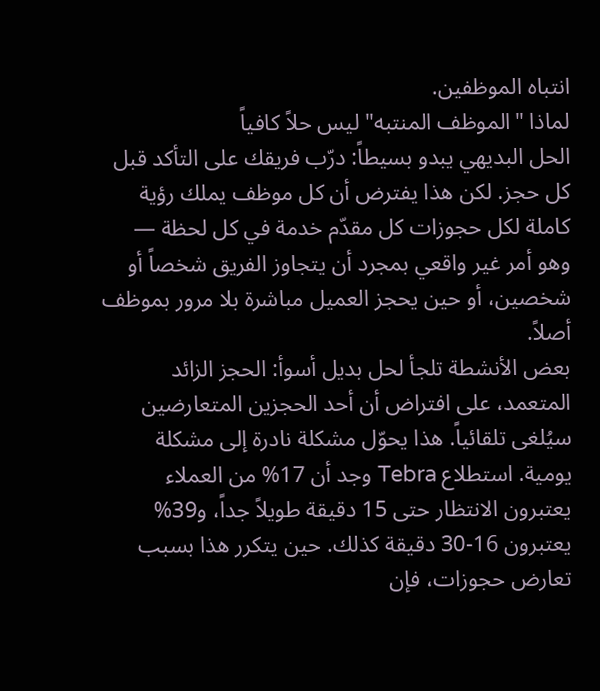انتباه الموظفين.
لماذا "الموظف المنتبه" ليس حلاً كافياً
الحل البديهي يبدو بسيطاً: درّب فريقك على التأكد قبل كل حجز. لكن هذا يفترض أن كل موظف يملك رؤية كاملة لكل حجوزات كل مقدّم خدمة في كل لحظة — وهو أمر غير واقعي بمجرد أن يتجاوز الفريق شخصاً أو شخصين، أو حين يحجز العميل مباشرة بلا مرور بموظف أصلاً.
بعض الأنشطة تلجأ لحل بديل أسوأ: الحجز الزائد المتعمد، على افتراض أن أحد الحجزين المتعارضين سيُلغى تلقائياً. هذا يحوّل مشكلة نادرة إلى مشكلة يومية. استطلاع Tebra وجد أن 17% من العملاء يعتبرون الانتظار حتى 15 دقيقة طويلاً جداً، و39% يعتبرون 16-30 دقيقة كذلك. حين يتكرر هذا بسبب تعارض حجوزات، فإن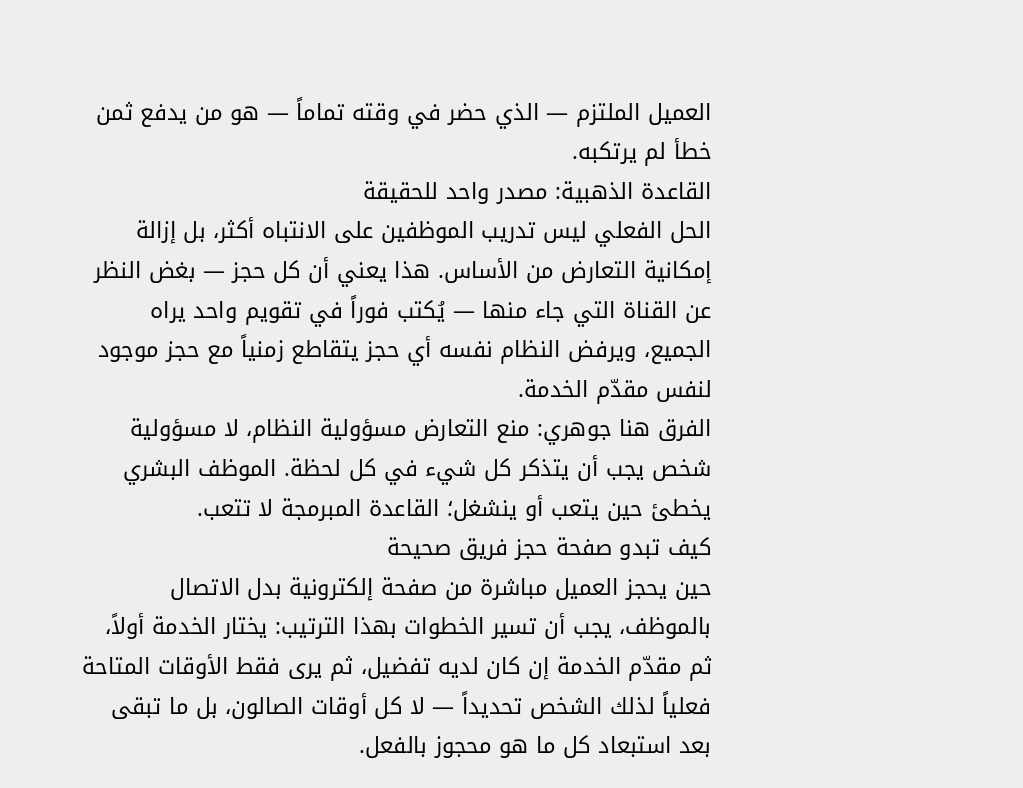العميل الملتزم — الذي حضر في وقته تماماً — هو من يدفع ثمن خطأ لم يرتكبه.
القاعدة الذهبية: مصدر واحد للحقيقة
الحل الفعلي ليس تدريب الموظفين على الانتباه أكثر، بل إزالة إمكانية التعارض من الأساس. هذا يعني أن كل حجز — بغض النظر عن القناة التي جاء منها — يُكتب فوراً في تقويم واحد يراه الجميع، ويرفض النظام نفسه أي حجز يتقاطع زمنياً مع حجز موجود لنفس مقدّم الخدمة.
الفرق هنا جوهري: منع التعارض مسؤولية النظام، لا مسؤولية شخص يجب أن يتذكر كل شيء في كل لحظة. الموظف البشري يخطئ حين يتعب أو ينشغل؛ القاعدة المبرمجة لا تتعب.
كيف تبدو صفحة حجز فريق صحيحة
حين يحجز العميل مباشرة من صفحة إلكترونية بدل الاتصال بالموظف، يجب أن تسير الخطوات بهذا الترتيب: يختار الخدمة أولاً، ثم مقدّم الخدمة إن كان لديه تفضيل، ثم يرى فقط الأوقات المتاحة فعلياً لذلك الشخص تحديداً — لا كل أوقات الصالون، بل ما تبقى بعد استبعاد كل ما هو محجوز بالفعل.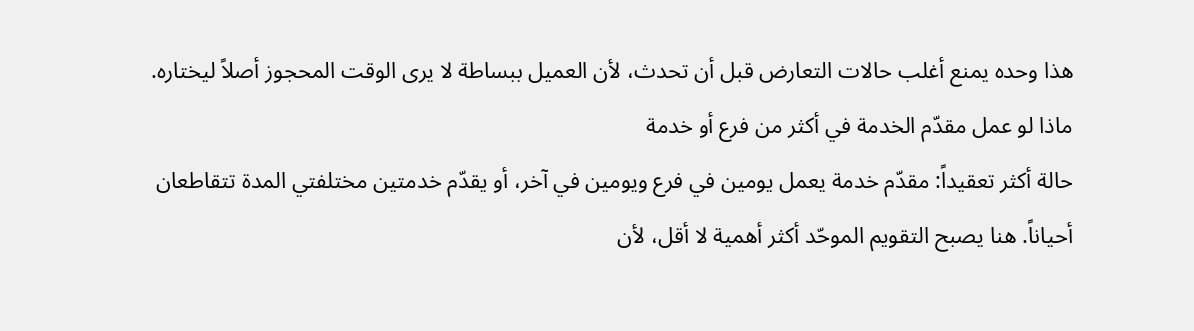هذا وحده يمنع أغلب حالات التعارض قبل أن تحدث، لأن العميل ببساطة لا يرى الوقت المحجوز أصلاً ليختاره.
ماذا لو عمل مقدّم الخدمة في أكثر من فرع أو خدمة
حالة أكثر تعقيداً: مقدّم خدمة يعمل يومين في فرع ويومين في آخر، أو يقدّم خدمتين مختلفتي المدة تتقاطعان أحياناً. هنا يصبح التقويم الموحّد أكثر أهمية لا أقل، لأن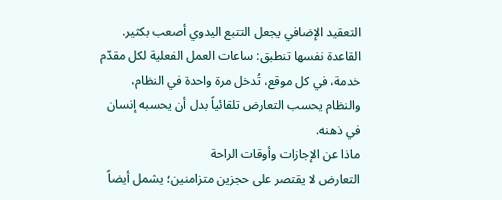التعقيد الإضافي يجعل التتبع اليدوي أصعب بكثير. القاعدة نفسها تنطبق: ساعات العمل الفعلية لكل مقدّم خدمة، في كل موقع، تُدخل مرة واحدة في النظام، والنظام يحسب التعارض تلقائياً بدل أن يحسبه إنسان في ذهنه.
ماذا عن الإجازات وأوقات الراحة
التعارض لا يقتصر على حجزين متزامنين؛ يشمل أيضاً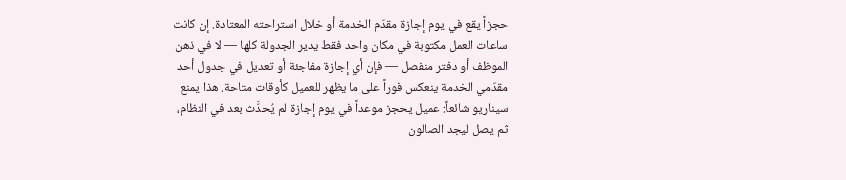حجزاً يقع في يوم إجازة مقدّم الخدمة أو خلال استراحته المعتادة. إن كانت ساعات العمل مكتوبة في مكان واحد فقط يدير الجدولة كلها — لا في ذهن الموظف أو دفتر منفصل — فإن أي إجازة مفاجئة أو تعديل في جدول أحد مقدّمي الخدمة ينعكس فوراً على ما يظهر للعميل كأوقات متاحة. هذا يمنع سيناريو شائعاً: عميل يحجز موعداً في يوم إجازة لم يُحدَّث بعد في النظام، ثم يصل ليجد الصالون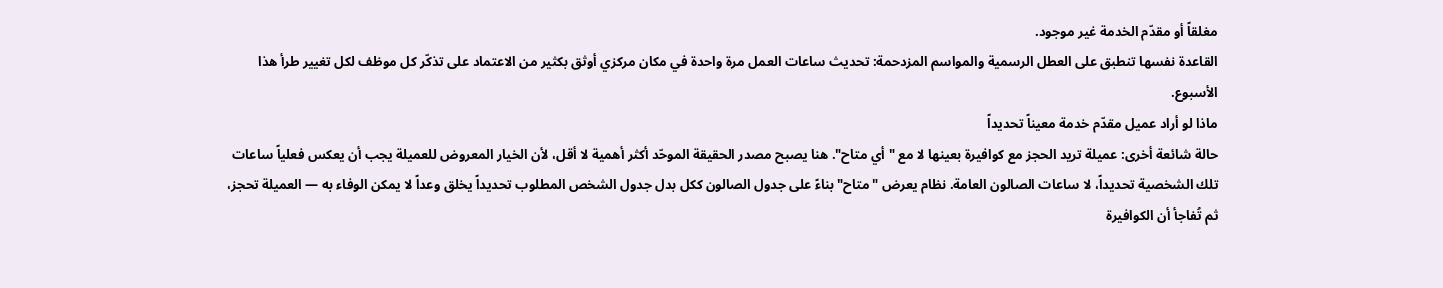مغلقاً أو مقدّم الخدمة غير موجود.
القاعدة نفسها تنطبق على العطل الرسمية والمواسم المزدحمة: تحديث ساعات العمل مرة واحدة في مكان مركزي أوثق بكثير من الاعتماد على تذكّر كل موظف لكل تغيير طرأ هذا الأسبوع.
ماذا لو أراد عميل مقدّم خدمة معيناً تحديداً
حالة شائعة أخرى: عميلة تريد الحجز مع كوافيرة بعينها لا مع "أي متاح". هنا يصبح مصدر الحقيقة الموحّد أكثر أهمية لا أقل، لأن الخيار المعروض للعميلة يجب أن يعكس فعلياً ساعات تلك الشخصية تحديداً، لا ساعات الصالون العامة. نظام يعرض "متاح" بناءً على جدول الصالون ككل بدل جدول الشخص المطلوب تحديداً يخلق وعداً لا يمكن الوفاء به — العميلة تحجز، ثم تُفاجأ أن الكوافيرة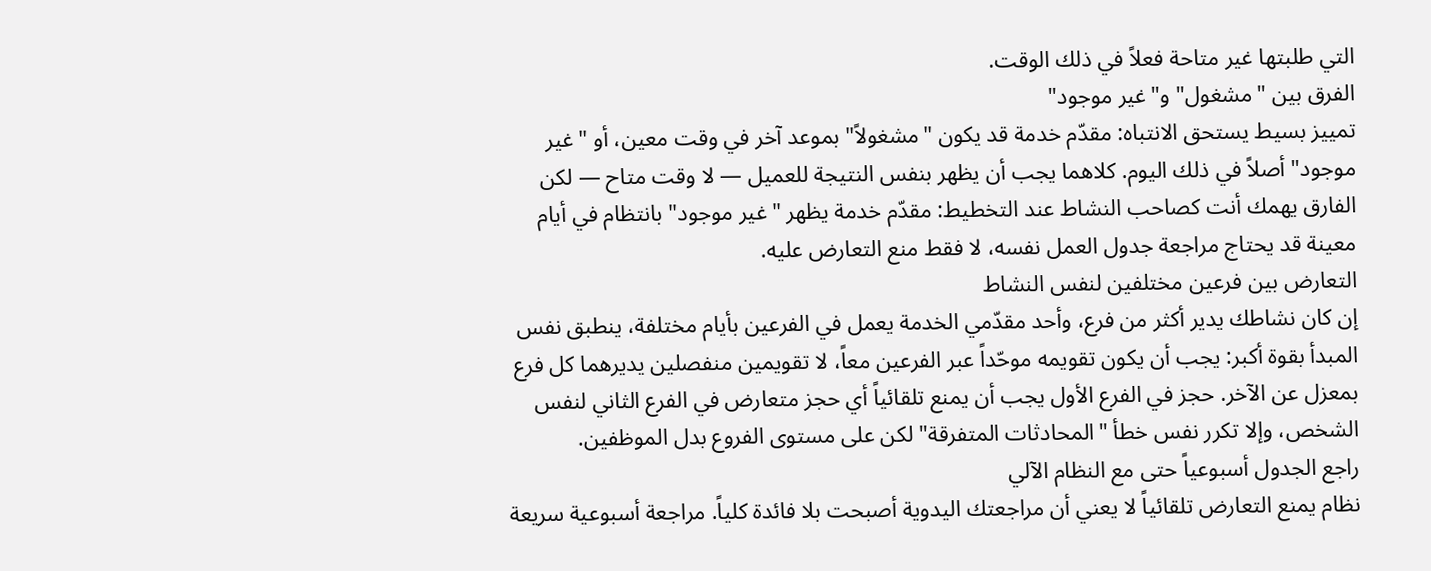التي طلبتها غير متاحة فعلاً في ذلك الوقت.
الفرق بين "مشغول" و"غير موجود"
تمييز بسيط يستحق الانتباه: مقدّم خدمة قد يكون "مشغولاً" بموعد آخر في وقت معين، أو "غير موجود" أصلاً في ذلك اليوم. كلاهما يجب أن يظهر بنفس النتيجة للعميل — لا وقت متاح — لكن الفارق يهمك أنت كصاحب النشاط عند التخطيط: مقدّم خدمة يظهر "غير موجود" بانتظام في أيام معينة قد يحتاج مراجعة جدول العمل نفسه، لا فقط منع التعارض عليه.
التعارض بين فرعين مختلفين لنفس النشاط
إن كان نشاطك يدير أكثر من فرع، وأحد مقدّمي الخدمة يعمل في الفرعين بأيام مختلفة، ينطبق نفس المبدأ بقوة أكبر: يجب أن يكون تقويمه موحّداً عبر الفرعين معاً، لا تقويمين منفصلين يديرهما كل فرع بمعزل عن الآخر. حجز في الفرع الأول يجب أن يمنع تلقائياً أي حجز متعارض في الفرع الثاني لنفس الشخص، وإلا تكرر نفس خطأ "المحادثات المتفرقة" لكن على مستوى الفروع بدل الموظفين.
راجع الجدول أسبوعياً حتى مع النظام الآلي
نظام يمنع التعارض تلقائياً لا يعني أن مراجعتك اليدوية أصبحت بلا فائدة كلياً. مراجعة أسبوعية سريعة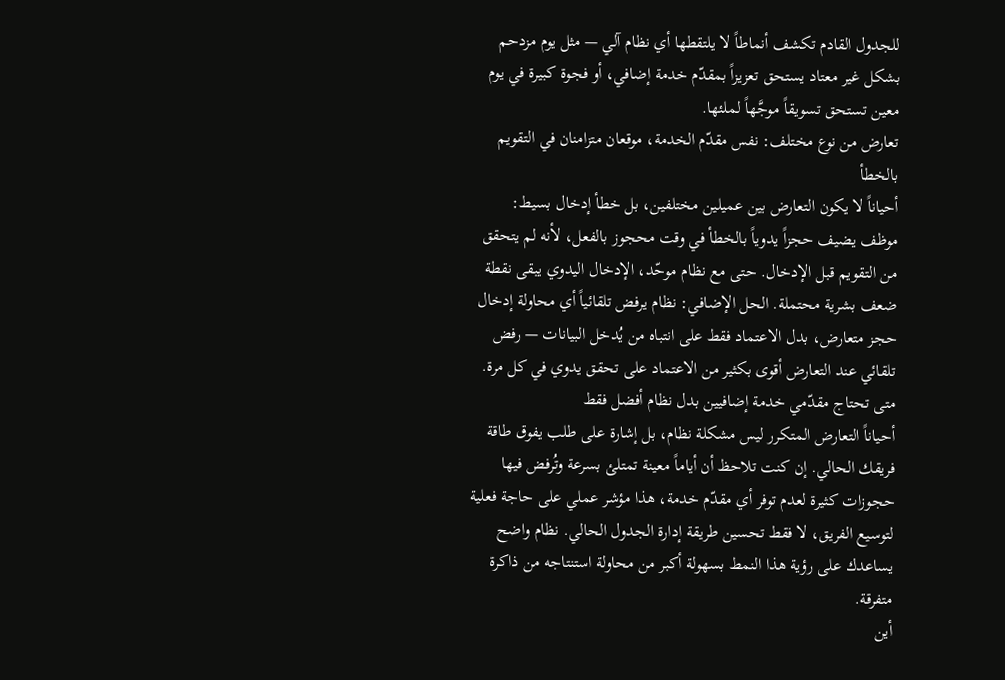للجدول القادم تكشف أنماطاً لا يلتقطها أي نظام آلي — مثل يوم مزدحم بشكل غير معتاد يستحق تعزيزاً بمقدّم خدمة إضافي، أو فجوة كبيرة في يوم معين تستحق تسويقاً موجَّهاً لملئها.
تعارض من نوع مختلف: نفس مقدّم الخدمة، موقعان متزامنان في التقويم بالخطأ
أحياناً لا يكون التعارض بين عميلين مختلفين، بل خطأ إدخال بسيط: موظف يضيف حجزاً يدوياً بالخطأ في وقت محجوز بالفعل، لأنه لم يتحقق من التقويم قبل الإدخال. حتى مع نظام موحّد، الإدخال اليدوي يبقى نقطة ضعف بشرية محتملة. الحل الإضافي: نظام يرفض تلقائياً أي محاولة إدخال حجز متعارض، بدل الاعتماد فقط على انتباه من يُدخل البيانات — رفض تلقائي عند التعارض أقوى بكثير من الاعتماد على تحقق يدوي في كل مرة.
متى تحتاج مقدّمي خدمة إضافيين بدل نظام أفضل فقط
أحياناً التعارض المتكرر ليس مشكلة نظام، بل إشارة على طلب يفوق طاقة فريقك الحالي. إن كنت تلاحظ أن أياماً معينة تمتلئ بسرعة وتُرفض فيها حجوزات كثيرة لعدم توفر أي مقدّم خدمة، هذا مؤشر عملي على حاجة فعلية لتوسيع الفريق، لا فقط تحسين طريقة إدارة الجدول الحالي. نظام واضح يساعدك على رؤية هذا النمط بسهولة أكبر من محاولة استنتاجه من ذاكرة متفرقة.
أين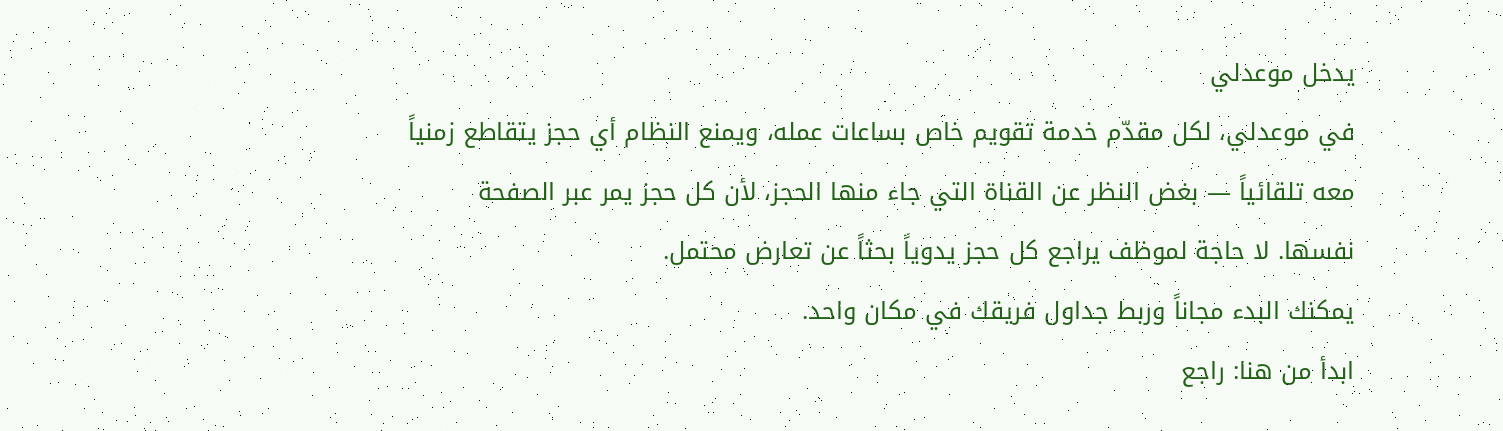يدخل موعدلي
في موعدلي، لكل مقدّم خدمة تقويم خاص بساعات عمله، ويمنع النظام أي حجز يتقاطع زمنياً معه تلقائياً — بغض النظر عن القناة التي جاء منها الحجز، لأن كل حجز يمر عبر الصفحة نفسها. لا حاجة لموظف يراجع كل حجز يدوياً بحثاً عن تعارض محتمل.
يمكنك البدء مجاناً وربط جداول فريقك في مكان واحد.
ابدأ من هنا: راجع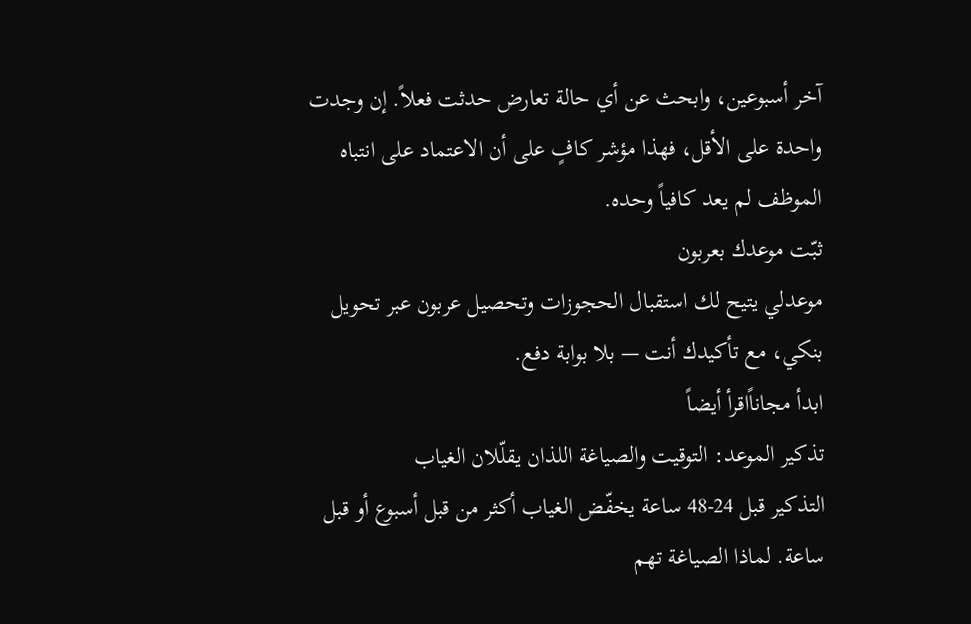آخر أسبوعين، وابحث عن أي حالة تعارض حدثت فعلاً. إن وجدت واحدة على الأقل، فهذا مؤشر كافٍ على أن الاعتماد على انتباه الموظف لم يعد كافياً وحده.
ثبّت موعدك بعربون
موعدلي يتيح لك استقبال الحجوزات وتحصيل عربون عبر تحويل بنكي، مع تأكيدك أنت — بلا بوابة دفع.
ابدأ مجاناًاقرأ أيضاً
تذكير الموعد: التوقيت والصياغة اللذان يقلّلان الغياب
التذكير قبل 24-48 ساعة يخفّض الغياب أكثر من قبل أسبوع أو قبل ساعة. لماذا الصياغة تهم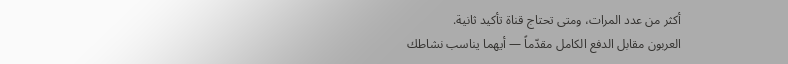أكثر من عدد المرات، ومتى تحتاج قناة تأكيد ثانية.
العربون مقابل الدفع الكامل مقدّماً — أيهما يناسب نشاطك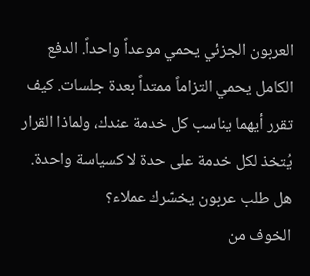العربون الجزئي يحمي موعداً واحداً. الدفع الكامل يحمي التزاماً ممتداً بعدة جلسات. كيف تقرر أيهما يناسب كل خدمة عندك، ولماذا القرار يُتخذ لكل خدمة على حدة لا كسياسة واحدة.
هل طلب عربون يخسّرك عملاء؟
الخوف من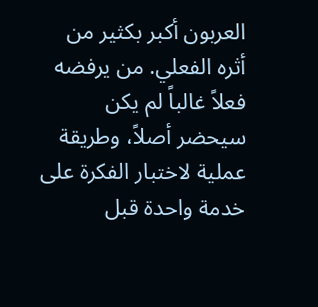العربون أكبر بكثير من أثره الفعلي. من يرفضه فعلاً غالباً لم يكن سيحضر أصلاً، وطريقة عملية لاختبار الفكرة على خدمة واحدة قبل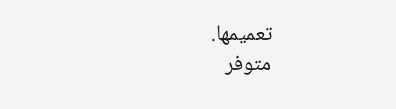تعميمها.
متوفر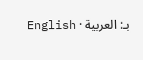بـ: العربية · English